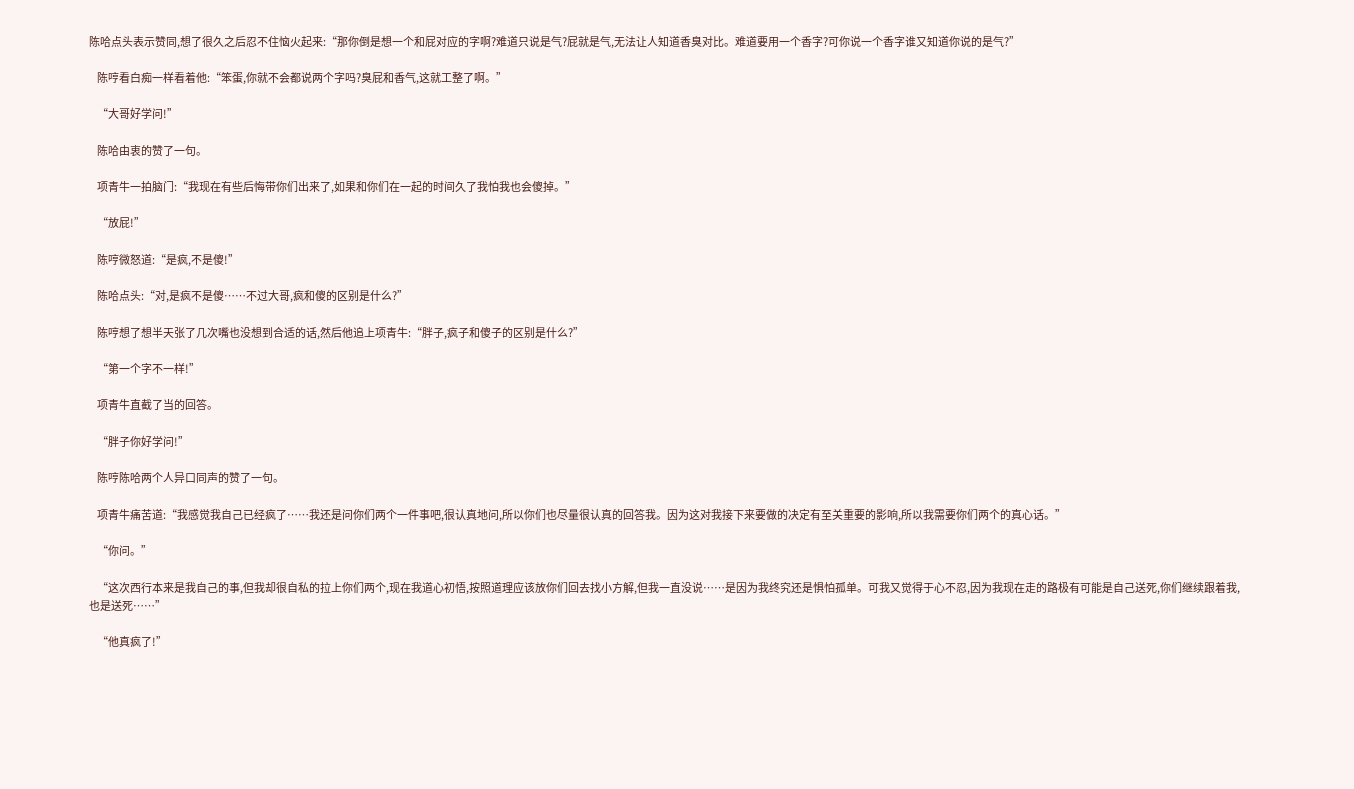陈哈点头表示赞同,想了很久之后忍不住恼火起来:“那你倒是想一个和屁对应的字啊?难道只说是气?屁就是气,无法让人知道香臭对比。难道要用一个香字?可你说一个香字谁又知道你说的是气?”

    陈哼看白痴一样看着他:“笨蛋,你就不会都说两个字吗?臭屁和香气,这就工整了啊。”

    “大哥好学问!”

    陈哈由衷的赞了一句。

    项青牛一拍脑门:“我现在有些后悔带你们出来了,如果和你们在一起的时间久了我怕我也会傻掉。”

    “放屁!”

    陈哼微怒道:“是疯,不是傻!”

    陈哈点头:“对,是疯不是傻……不过大哥,疯和傻的区别是什么?”

    陈哼想了想半天张了几次嘴也没想到合适的话,然后他追上项青牛:“胖子,疯子和傻子的区别是什么?”

    “第一个字不一样!”

    项青牛直截了当的回答。

    “胖子你好学问!”

    陈哼陈哈两个人异口同声的赞了一句。

    项青牛痛苦道:“我感觉我自己已经疯了……我还是问你们两个一件事吧,很认真地问,所以你们也尽量很认真的回答我。因为这对我接下来要做的决定有至关重要的影响,所以我需要你们两个的真心话。”

    “你问。”

    “这次西行本来是我自己的事,但我却很自私的拉上你们两个,现在我道心初悟,按照道理应该放你们回去找小方解,但我一直没说……是因为我终究还是惧怕孤单。可我又觉得于心不忍,因为我现在走的路极有可能是自己送死,你们继续跟着我,也是送死……”

    “他真疯了!”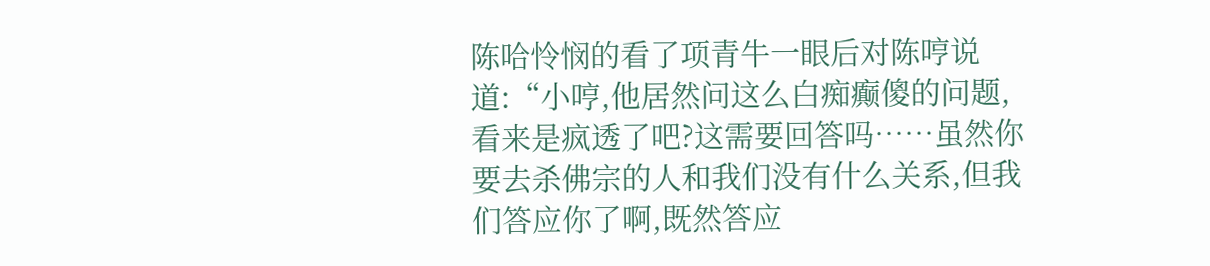陈哈怜悯的看了项青牛一眼后对陈哼说道:“小哼,他居然问这么白痴癫傻的问题,看来是疯透了吧?这需要回答吗……虽然你要去杀佛宗的人和我们没有什么关系,但我们答应你了啊,既然答应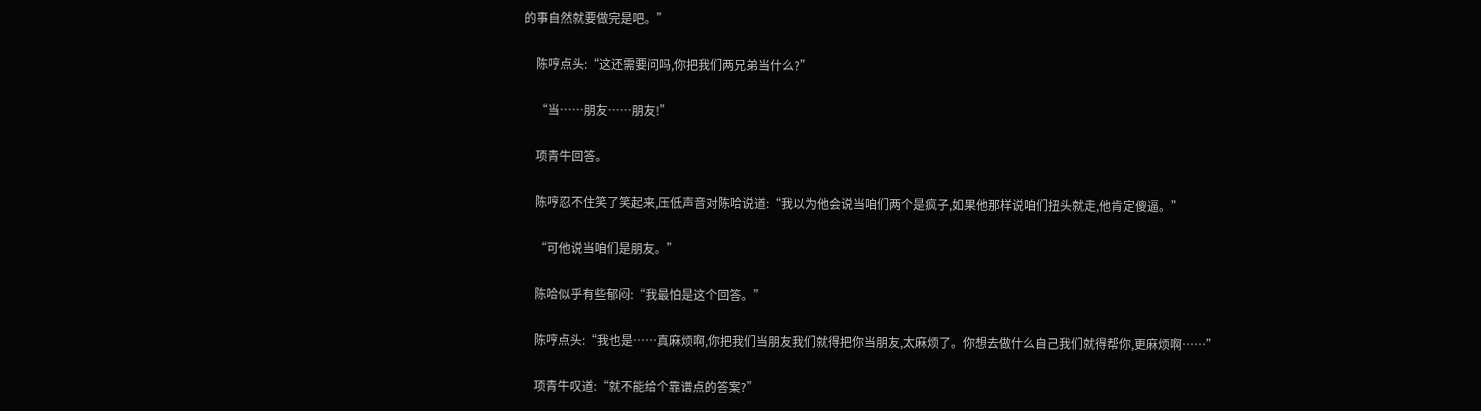的事自然就要做完是吧。”

    陈哼点头:“这还需要问吗,你把我们两兄弟当什么?”

    “当……朋友……朋友!”

    项青牛回答。

    陈哼忍不住笑了笑起来,压低声音对陈哈说道:“我以为他会说当咱们两个是疯子,如果他那样说咱们扭头就走,他肯定傻逼。”

    “可他说当咱们是朋友。”

    陈哈似乎有些郁闷:“我最怕是这个回答。”

    陈哼点头:“我也是……真麻烦啊,你把我们当朋友我们就得把你当朋友,太麻烦了。你想去做什么自己我们就得帮你,更麻烦啊……”

    项青牛叹道:“就不能给个靠谱点的答案?”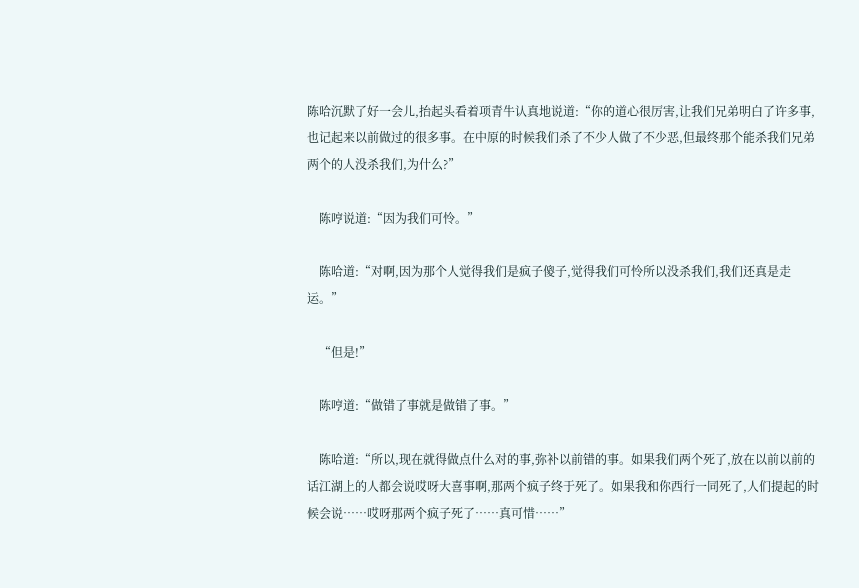陈哈沉默了好一会儿,抬起头看着项青牛认真地说道:“你的道心很厉害,让我们兄弟明白了许多事,也记起来以前做过的很多事。在中原的时候我们杀了不少人做了不少恶,但最终那个能杀我们兄弟两个的人没杀我们,为什么?”

    陈哼说道:“因为我们可怜。”

    陈哈道:“对啊,因为那个人觉得我们是疯子傻子,觉得我们可怜所以没杀我们,我们还真是走运。”

    “但是!”

    陈哼道:“做错了事就是做错了事。”

    陈哈道:“所以,现在就得做点什么对的事,弥补以前错的事。如果我们两个死了,放在以前以前的话江湖上的人都会说哎呀大喜事啊,那两个疯子终于死了。如果我和你西行一同死了,人们提起的时候会说……哎呀那两个疯子死了……真可惜……”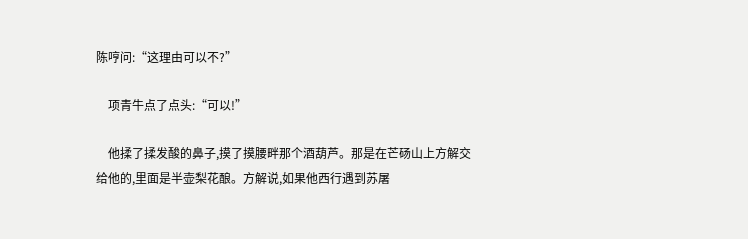陈哼问:“这理由可以不?”

    项青牛点了点头:“可以!”

    他揉了揉发酸的鼻子,摸了摸腰畔那个酒葫芦。那是在芒砀山上方解交给他的,里面是半壶梨花酿。方解说,如果他西行遇到苏屠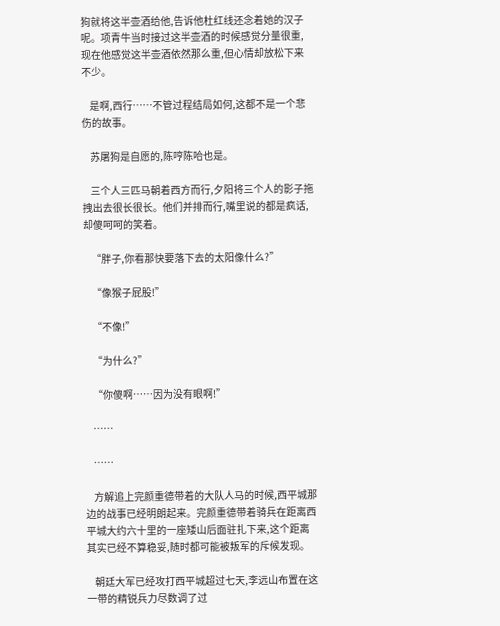狗就将这半壶酒给他,告诉他杜红线还念着她的汉子呢。项青牛当时接过这半壶酒的时候感觉分量很重,现在他感觉这半壶酒依然那么重,但心情却放松下来不少。

    是啊,西行……不管过程结局如何,这都不是一个悲伤的故事。

    苏屠狗是自愿的,陈哼陈哈也是。

    三个人三匹马朝着西方而行,夕阳将三个人的影子拖拽出去很长很长。他们并排而行,嘴里说的都是疯话,却傻呵呵的笑着。

    “胖子,你看那快要落下去的太阳像什么?”

    “像猴子屁股!”

    “不像!”

    “为什么?”

    “你傻啊……因为没有眼啊!”

    ……

    ……

    方解追上完颜重德带着的大队人马的时候,西平城那边的战事已经明朗起来。完颜重德带着骑兵在距离西平城大约六十里的一座矮山后面驻扎下来,这个距离其实已经不算稳妥,随时都可能被叛军的斥候发现。

    朝廷大军已经攻打西平城超过七天,李远山布置在这一带的精锐兵力尽数调了过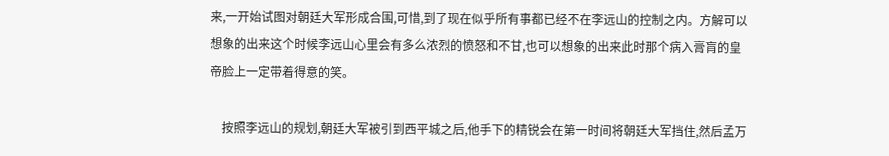来,一开始试图对朝廷大军形成合围,可惜,到了现在似乎所有事都已经不在李远山的控制之内。方解可以想象的出来这个时候李远山心里会有多么浓烈的愤怒和不甘,也可以想象的出来此时那个病入膏肓的皇帝脸上一定带着得意的笑。

    按照李远山的规划,朝廷大军被引到西平城之后,他手下的精锐会在第一时间将朝廷大军挡住,然后孟万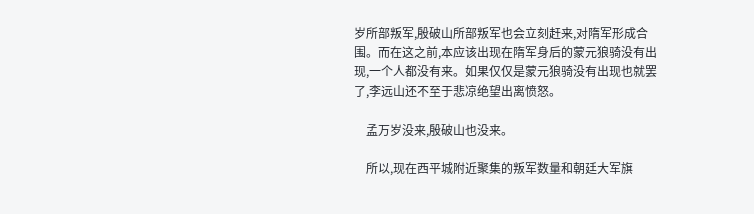岁所部叛军,殷破山所部叛军也会立刻赶来,对隋军形成合围。而在这之前,本应该出现在隋军身后的蒙元狼骑没有出现,一个人都没有来。如果仅仅是蒙元狼骑没有出现也就罢了,李远山还不至于悲凉绝望出离愤怒。

    孟万岁没来,殷破山也没来。

    所以,现在西平城附近聚集的叛军数量和朝廷大军旗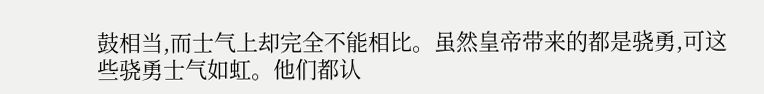鼓相当,而士气上却完全不能相比。虽然皇帝带来的都是骁勇,可这些骁勇士气如虹。他们都认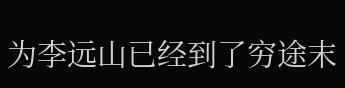为李远山已经到了穷途末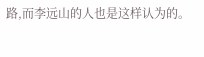路,而李远山的人也是这样认为的。